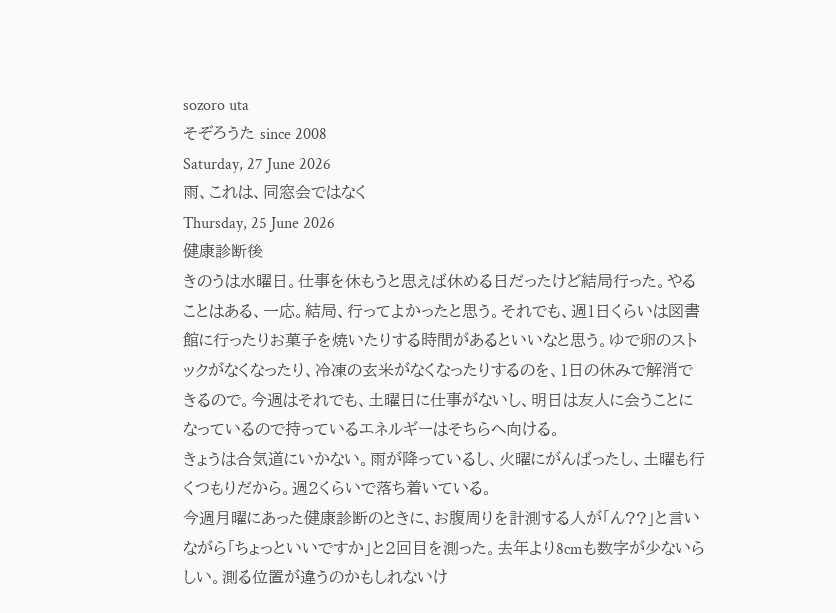sozoro uta
そぞろうた since 2008
Saturday, 27 June 2026
雨、これは、同窓会ではなく
Thursday, 25 June 2026
健康診断後
きのうは水曜日。仕事を休もうと思えば休める日だったけど結局行った。やることはある、一応。結局、行ってよかったと思う。それでも、週1日くらいは図書館に行ったりお菓子を焼いたりする時間があるといいなと思う。ゆで卵のストックがなくなったり、冷凍の玄米がなくなったりするのを、1日の休みで解消できるので。今週はそれでも、土曜日に仕事がないし、明日は友人に会うことになっているので持っているエネルギーはそちらへ向ける。
きょうは合気道にいかない。雨が降っているし、火曜にがんばったし、土曜も行くつもりだから。週2くらいで落ち着いている。
今週月曜にあった健康診断のときに、お腹周りを計測する人が「ん??」と言いながら「ちょっといいですか」と2回目を測った。去年より8cmも数字が少ないらしい。測る位置が違うのかもしれないけ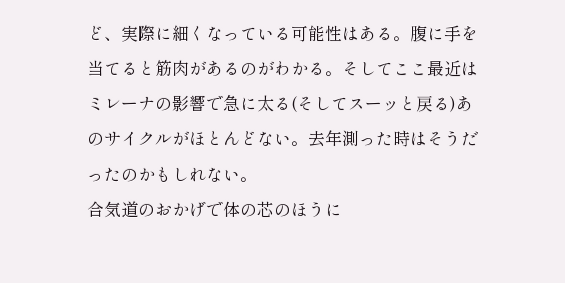ど、実際に細くなっている可能性はある。腹に手を当てると筋肉があるのがわかる。そしてここ最近はミレーナの影響で急に太る(そしてスーッと戻る)あのサイクルがほとんどない。去年測った時はそうだったのかもしれない。
合気道のおかげで体の芯のほうに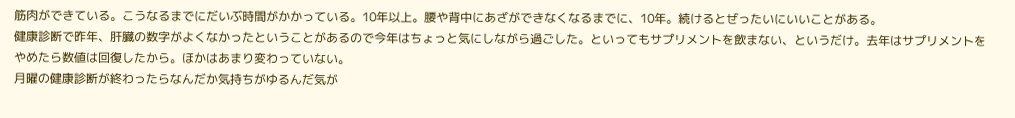筋肉ができている。こうなるまでにだいぶ時間がかかっている。10年以上。腰や背中にあざができなくなるまでに、10年。続けるとぜったいにいいことがある。
健康診断で昨年、肝臓の数字がよくなかったということがあるので今年はちょっと気にしながら過ごした。といってもサプリメントを飲まない、というだけ。去年はサプリメントをやめたら数値は回復したから。ほかはあまり変わっていない。
月曜の健康診断が終わったらなんだか気持ちがゆるんだ気が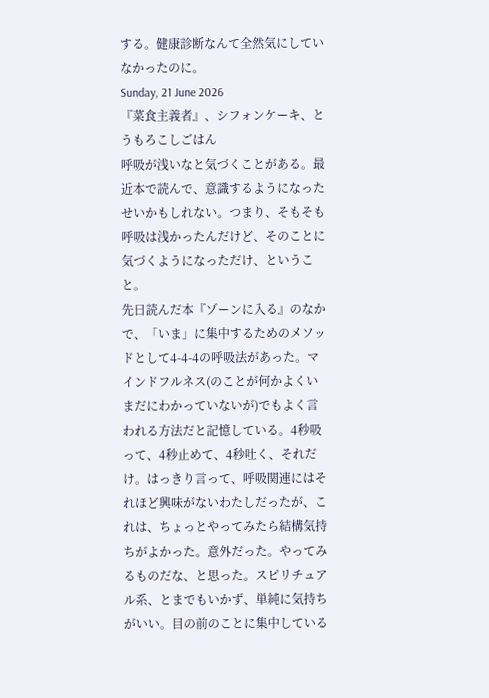する。健康診断なんて全然気にしていなかったのに。
Sunday, 21 June 2026
『菜食主義者』、シフォンケーキ、とうもろこしごはん
呼吸が浅いなと気づくことがある。最近本で読んで、意識するようになったせいかもしれない。つまり、そもそも呼吸は浅かったんだけど、そのことに気づくようになっただけ、ということ。
先日読んだ本『ゾーンに入る』のなかで、「いま」に集中するためのメソッドとして4-4-4の呼吸法があった。マインドフルネス(のことが何かよくいまだにわかっていないが)でもよく言われる方法だと記憶している。4秒吸って、4秒止めて、4秒吐く、それだけ。はっきり言って、呼吸関連にはそれほど興味がないわたしだったが、これは、ちょっとやってみたら結構気持ちがよかった。意外だった。やってみるものだな、と思った。スピリチュアル系、とまでもいかず、単純に気持ちがいい。目の前のことに集中している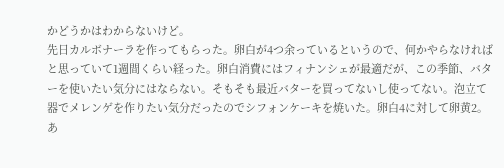かどうかはわからないけど。
先日カルボナーラを作ってもらった。卵白が4つ余っているというので、何かやらなければと思っていて1週間くらい経った。卵白消費にはフィナンシェが最適だが、この季節、バターを使いたい気分にはならない。そもそも最近バターを買ってないし使ってない。泡立て器でメレンゲを作りたい気分だったのでシフォンケーキを焼いた。卵白4に対して卵黄2。あ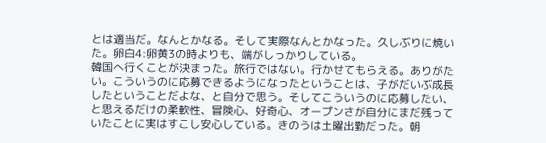とは適当だ。なんとかなる。そして実際なんとかなった。久しぶりに焼いた。卵白4:卵黄3の時よりも、端がしっかりしている。
韓国へ行くことが決まった。旅行ではない。行かせてもらえる。ありがたい。こういうのに応募できるようになったということは、子がだいぶ成長したということだよな、と自分で思う。そしてこういうのに応募したい、と思えるだけの柔軟性、冒険心、好奇心、オープンさが自分にまだ残っていたことに実はすこし安心している。きのうは土曜出勤だった。朝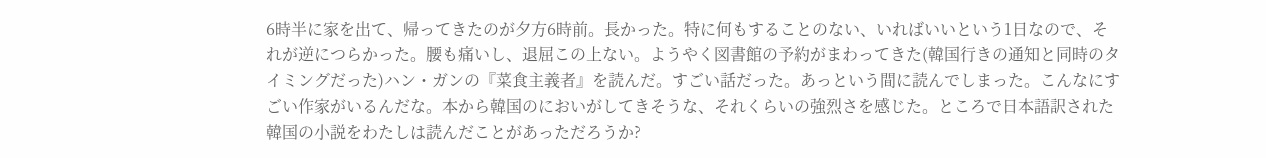6時半に家を出て、帰ってきたのが夕方6時前。長かった。特に何もすることのない、いればいいという1日なので、それが逆につらかった。腰も痛いし、退屈この上ない。ようやく図書館の予約がまわってきた(韓国行きの通知と同時のタイミングだった)ハン・ガンの『菜食主義者』を読んだ。すごい話だった。あっという間に読んでしまった。こんなにすごい作家がいるんだな。本から韓国のにおいがしてきそうな、それくらいの強烈さを感じた。ところで日本語訳された韓国の小説をわたしは読んだことがあっただろうか?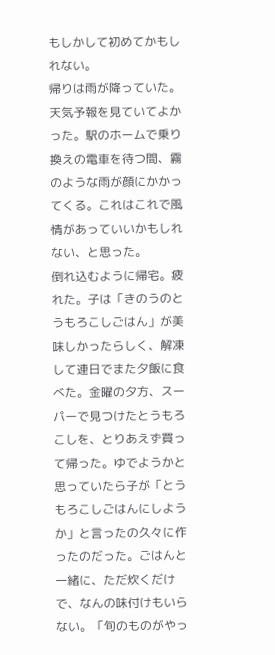もしかして初めてかもしれない。
帰りは雨が降っていた。天気予報を見ていてよかった。駅のホームで乗り換えの電車を待つ間、霧のような雨が顔にかかってくる。これはこれで風情があっていいかもしれない、と思った。
倒れ込むように帰宅。疲れた。子は「きのうのとうもろこしごはん」が美味しかったらしく、解凍して連日でまた夕飯に食べた。金曜の夕方、スーパーで見つけたとうもろこしを、とりあえず買って帰った。ゆでようかと思っていたら子が「とうもろこしごはんにしようか」と言ったの久々に作ったのだった。ごはんと一緒に、ただ炊くだけで、なんの味付けもいらない。「旬のものがやっ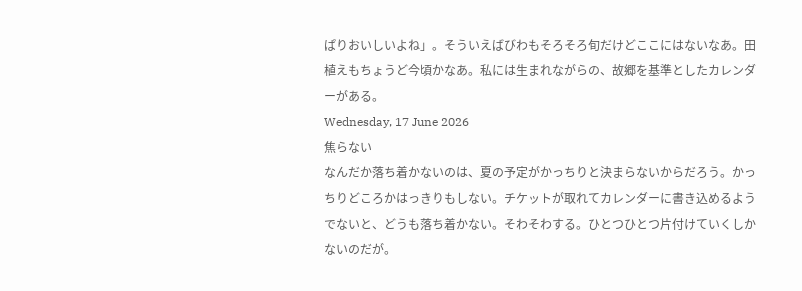ぱりおいしいよね」。そういえばびわもそろそろ旬だけどここにはないなあ。田植えもちょうど今頃かなあ。私には生まれながらの、故郷を基準としたカレンダーがある。
Wednesday, 17 June 2026
焦らない
なんだか落ち着かないのは、夏の予定がかっちりと決まらないからだろう。かっちりどころかはっきりもしない。チケットが取れてカレンダーに書き込めるようでないと、どうも落ち着かない。そわそわする。ひとつひとつ片付けていくしかないのだが。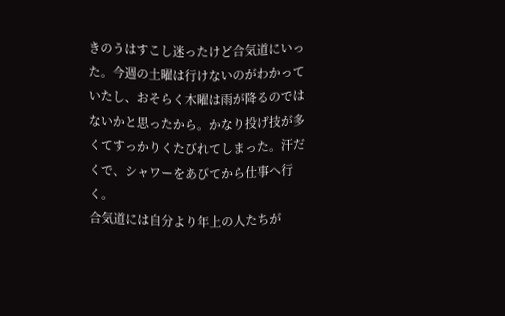きのうはすこし迷ったけど合気道にいった。今週の土曜は行けないのがわかっていたし、おそらく木曜は雨が降るのではないかと思ったから。かなり投げ技が多くてすっかりくたびれてしまった。汗だくで、シャワーをあびてから仕事へ行く。
合気道には自分より年上の人たちが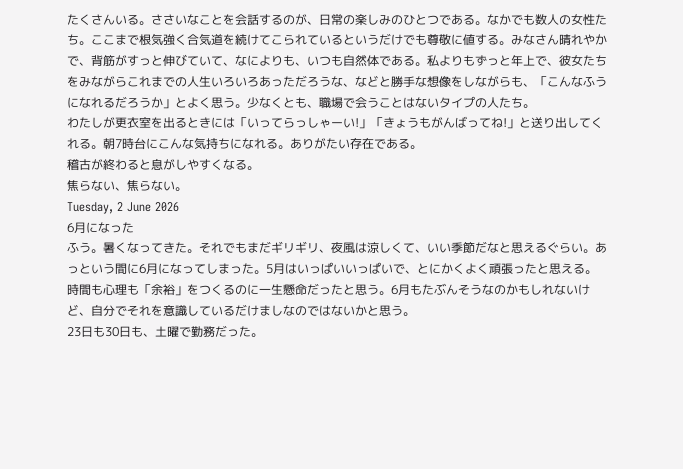たくさんいる。ささいなことを会話するのが、日常の楽しみのひとつである。なかでも数人の女性たち。ここまで根気強く合気道を続けてこられているというだけでも尊敬に値する。みなさん晴れやかで、背筋がすっと伸びていて、なによりも、いつも自然体である。私よりもずっと年上で、彼女たちをみながらこれまでの人生いろいろあっただろうな、などと勝手な想像をしながらも、「こんなふうになれるだろうか」とよく思う。少なくとも、職場で会うことはないタイプの人たち。
わたしが更衣室を出るときには「いってらっしゃーい!」「きょうもがんばってね!」と送り出してくれる。朝7時台にこんな気持ちになれる。ありがたい存在である。
稽古が終わると息がしやすくなる。
焦らない、焦らない。
Tuesday, 2 June 2026
6月になった
ふう。暑くなってきた。それでもまだギリギリ、夜風は涼しくて、いい季節だなと思えるぐらい。あっという間に6月になってしまった。5月はいっぱいいっぱいで、とにかくよく頑張ったと思える。時間も心理も「余裕」をつくるのに一生懸命だったと思う。6月もたぶんそうなのかもしれないけど、自分でそれを意識しているだけましなのではないかと思う。
23日も30日も、土曜で勤務だった。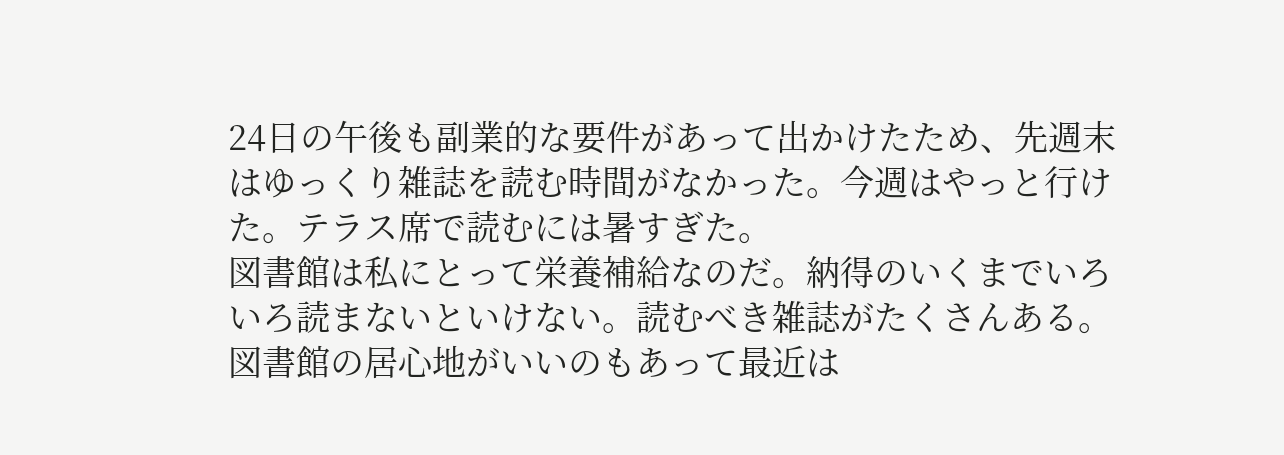24日の午後も副業的な要件があって出かけたため、先週末はゆっくり雑誌を読む時間がなかった。今週はやっと行けた。テラス席で読むには暑すぎた。
図書館は私にとって栄養補給なのだ。納得のいくまでいろいろ読まないといけない。読むべき雑誌がたくさんある。図書館の居心地がいいのもあって最近は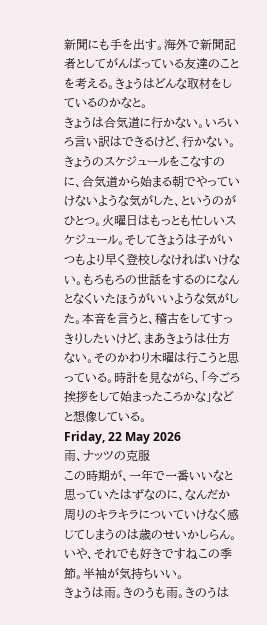新聞にも手を出す。海外で新聞記者としてがんばっている友達のことを考える。きょうはどんな取材をしているのかなと。
きょうは合気道に行かない。いろいろ言い訳はできるけど、行かない。きょうのスケジュールをこなすのに、合気道から始まる朝でやっていけないような気がした、というのがひとつ。火曜日はもっとも忙しいスケジュール。そしてきょうは子がいつもより早く登校しなければいけない。もろもろの世話をするのになんとなくいたほうがいいような気がした。本音を言うと、稽古をしてすっきりしたいけど、まあきょうは仕方ない。そのかわり木曜は行こうと思っている。時計を見ながら、「今ごろ挨拶をして始まったころかな」などと想像している。
Friday, 22 May 2026
雨、ナッツの克服
この時期が、一年で一番いいなと思っていたはずなのに、なんだか周りのキラキラについていけなく感じてしまうのは歳のせいかしらん。いや、それでも好きですねこの季節。半袖が気持ちいい。
きょうは雨。きのうも雨。きのうは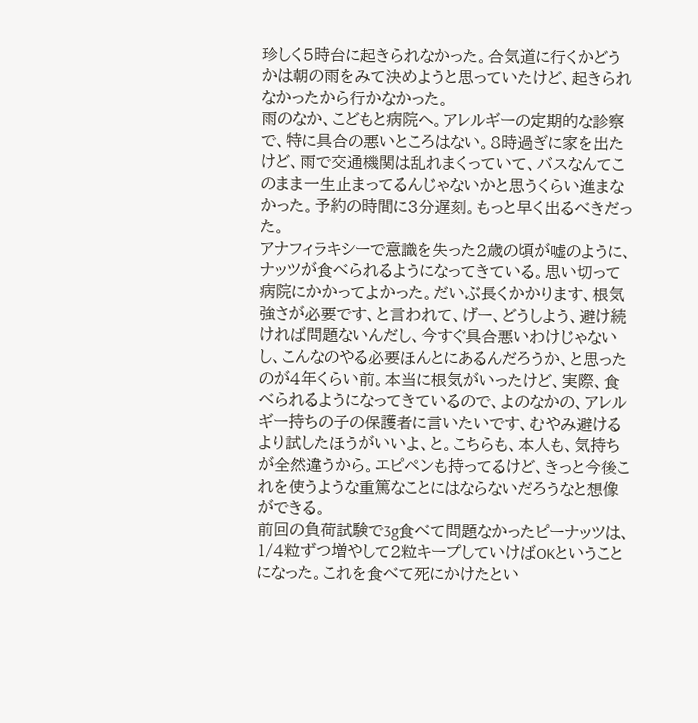珍しく5時台に起きられなかった。合気道に行くかどうかは朝の雨をみて決めようと思っていたけど、起きられなかったから行かなかった。
雨のなか、こどもと病院へ。アレルギーの定期的な診察で、特に具合の悪いところはない。8時過ぎに家を出たけど、雨で交通機関は乱れまくっていて、バスなんてこのまま一生止まってるんじゃないかと思うくらい進まなかった。予約の時間に3分遅刻。もっと早く出るべきだった。
アナフィラキシーで意識を失った2歳の頃が嘘のように、ナッツが食べられるようになってきている。思い切って病院にかかってよかった。だいぶ長くかかります、根気強さが必要です、と言われて、げー、どうしよう、避け続ければ問題ないんだし、今すぐ具合悪いわけじゃないし、こんなのやる必要ほんとにあるんだろうか、と思ったのが4年くらい前。本当に根気がいったけど、実際、食べられるようになってきているので、よのなかの、アレルギー持ちの子の保護者に言いたいです、むやみ避けるより試したほうがいいよ、と。こちらも、本人も、気持ちが全然違うから。エピペンも持ってるけど、きっと今後これを使うような重篤なことにはならないだろうなと想像ができる。
前回の負荷試験で3g食べて問題なかったピーナッツは、1/4粒ずつ増やして2粒キープしていけばOKということになった。これを食べて死にかけたとい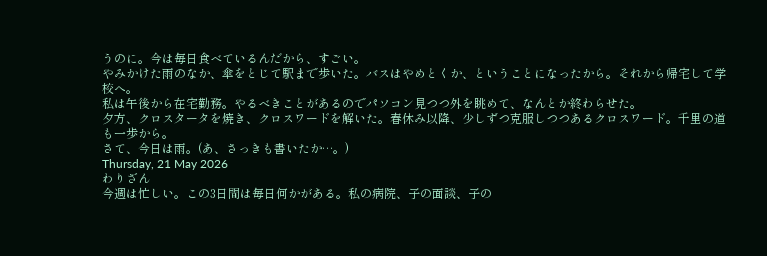うのに。今は毎日食べているんだから、すごい。
やみかけた雨のなか、傘をとじて駅まで歩いた。バスはやめとくか、ということになったから。それから帰宅して学校へ。
私は午後から在宅勤務。やるべきことがあるのでパソコン見つつ外を眺めて、なんとか終わらせた。
夕方、クロスタータを焼き、クロスワードを解いた。春休み以降、少しずつ克服しつつあるクロスワード。千里の道も一歩から。
さて、今日は雨。(あ、さっきも書いたか…。)
Thursday, 21 May 2026
わりざん
今週は忙しい。この3日間は毎日何かがある。私の病院、子の面談、子の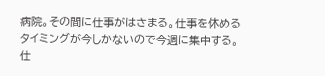病院。その間に仕事がはさまる。仕事を休めるタイミングが今しかないので今週に集中する。仕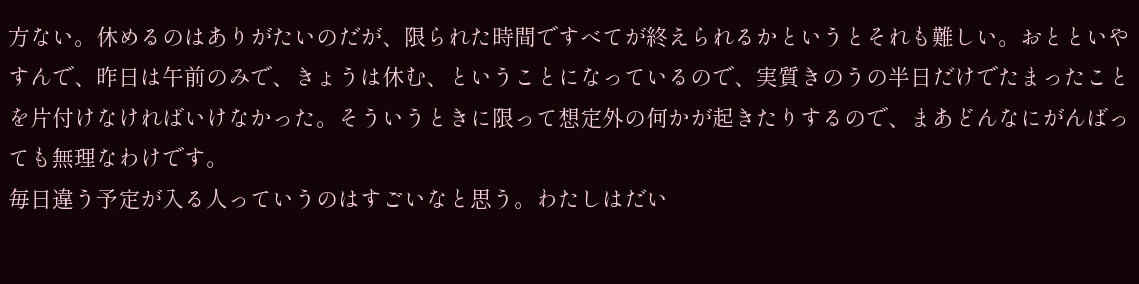方ない。休めるのはありがたいのだが、限られた時間ですべてが終えられるかというとそれも難しい。おとといやすんで、昨日は午前のみで、きょうは休む、ということになっているので、実質きのうの半日だけでたまったことを片付けなければいけなかった。そういうときに限って想定外の何かが起きたりするので、まあどんなにがんばっても無理なわけです。
毎日違う予定が入る人っていうのはすごいなと思う。わたしはだい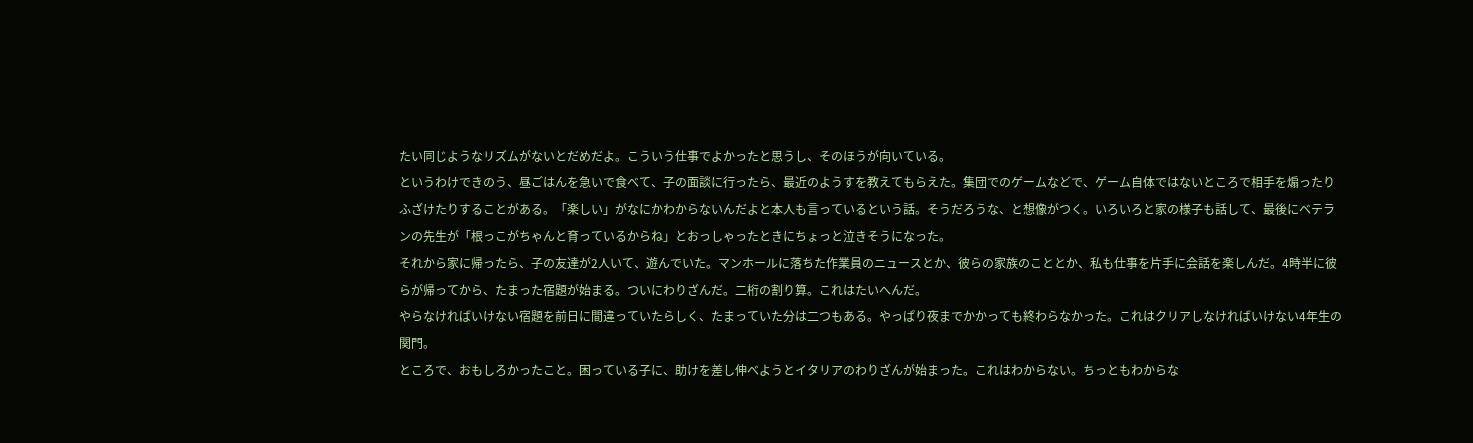たい同じようなリズムがないとだめだよ。こういう仕事でよかったと思うし、そのほうが向いている。
というわけできのう、昼ごはんを急いで食べて、子の面談に行ったら、最近のようすを教えてもらえた。集団でのゲームなどで、ゲーム自体ではないところで相手を煽ったりふざけたりすることがある。「楽しい」がなにかわからないんだよと本人も言っているという話。そうだろうな、と想像がつく。いろいろと家の様子も話して、最後にベテランの先生が「根っこがちゃんと育っているからね」とおっしゃったときにちょっと泣きそうになった。
それから家に帰ったら、子の友達が2人いて、遊んでいた。マンホールに落ちた作業員のニュースとか、彼らの家族のこととか、私も仕事を片手に会話を楽しんだ。4時半に彼らが帰ってから、たまった宿題が始まる。ついにわりざんだ。二桁の割り算。これはたいへんだ。
やらなければいけない宿題を前日に間違っていたらしく、たまっていた分は二つもある。やっぱり夜までかかっても終わらなかった。これはクリアしなければいけない4年生の関門。
ところで、おもしろかったこと。困っている子に、助けを差し伸べようとイタリアのわりざんが始まった。これはわからない。ちっともわからな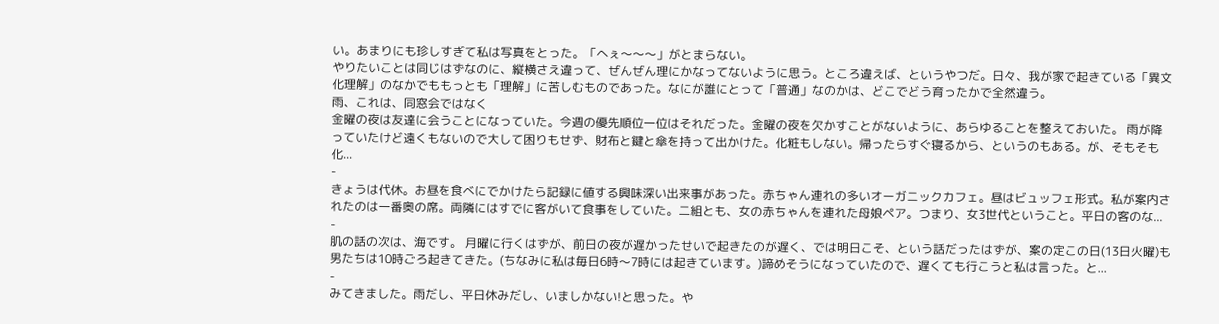い。あまりにも珍しすぎて私は写真をとった。「へぇ〜〜〜」がとまらない。
やりたいことは同じはずなのに、縦横さえ違って、ぜんぜん理にかなってないように思う。ところ違えば、というやつだ。日々、我が家で起きている「異文化理解」のなかでももっとも「理解」に苦しむものであった。なにが誰にとって「普通」なのかは、どこでどう育ったかで全然違う。
雨、これは、同窓会ではなく
金曜の夜は友達に会うことになっていた。今週の優先順位一位はそれだった。金曜の夜を欠かすことがないように、あらゆることを整えておいた。 雨が降っていたけど遠くもないので大して困りもせず、財布と鍵と傘を持って出かけた。化粧もしない。帰ったらすぐ寝るから、というのもある。が、そもそも化...
-
きょうは代休。お昼を食べにでかけたら記録に値する興味深い出来事があった。赤ちゃん連れの多いオーガニックカフェ。昼はビュッフェ形式。私が案内されたのは一番奥の席。両隣にはすでに客がいて食事をしていた。二組とも、女の赤ちゃんを連れた母娘ペア。つまり、女3世代ということ。平日の客のな...
-
肌の話の次は、海です。 月曜に行くはずが、前日の夜が遅かったせいで起きたのが遅く、では明日こそ、という話だったはずが、案の定この日(13日火曜)も男たちは10時ごろ起きてきた。(ちなみに私は毎日6時〜7時には起きています。)諦めそうになっていたので、遅くても行こうと私は言った。と...
-
みてきました。雨だし、平日休みだし、いましかない!と思った。や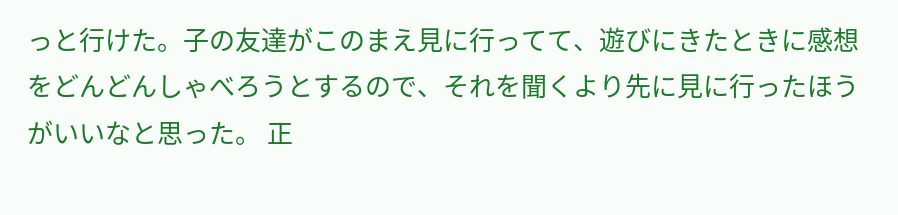っと行けた。子の友達がこのまえ見に行ってて、遊びにきたときに感想をどんどんしゃべろうとするので、それを聞くより先に見に行ったほうがいいなと思った。 正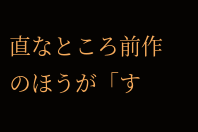直なところ前作のほうが「す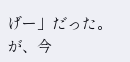げー」だった。が、今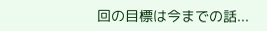回の目標は今までの話...